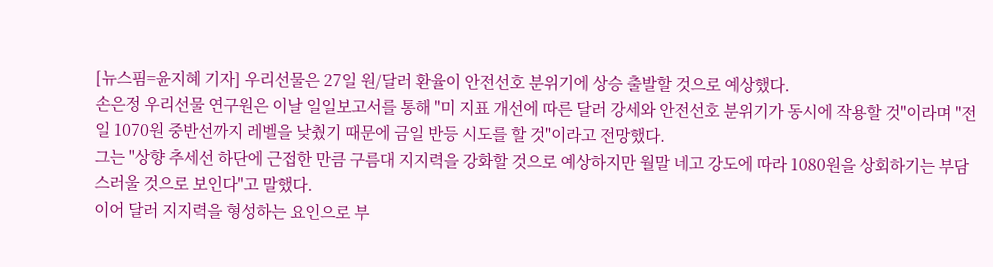[뉴스핌=윤지혜 기자] 우리선물은 27일 원/달러 환율이 안전선호 분위기에 상승 출발할 것으로 예상했다.
손은정 우리선물 연구원은 이날 일일보고서를 통해 "미 지표 개선에 따른 달러 강세와 안전선호 분위기가 동시에 작용할 것"이라며 "전일 1070원 중반선까지 레벨을 낮췄기 때문에 금일 반등 시도를 할 것"이라고 전망했다.
그는 "상향 추세선 하단에 근접한 만큼 구름대 지지력을 강화할 것으로 예상하지만 월말 네고 강도에 따라 1080원을 상회하기는 부담스러울 것으로 보인다"고 말했다.
이어 달러 지지력을 형성하는 요인으로 부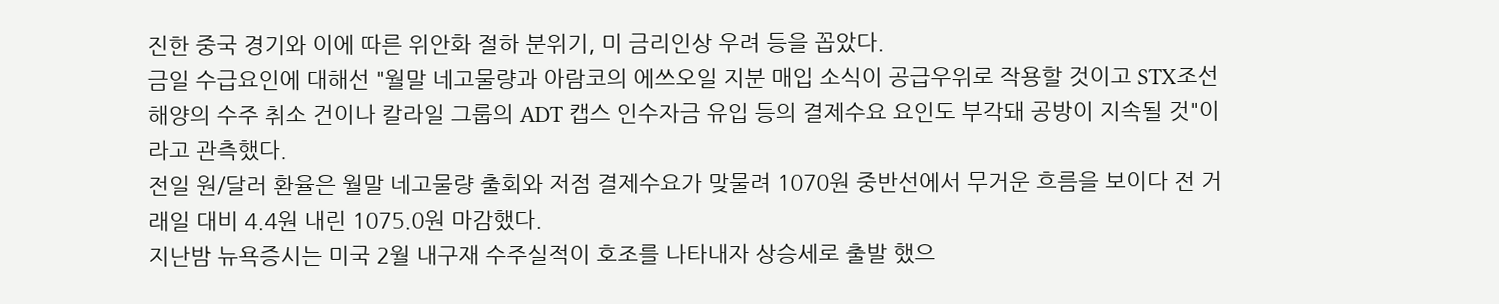진한 중국 경기와 이에 따른 위안화 절하 분위기, 미 금리인상 우려 등을 꼽았다.
금일 수급요인에 대해선 "월말 네고물량과 아람코의 에쓰오일 지분 매입 소식이 공급우위로 작용할 것이고 STX조선해양의 수주 취소 건이나 칼라일 그룹의 ADT 캡스 인수자금 유입 등의 결제수요 요인도 부각돼 공방이 지속될 것"이라고 관측했다.
전일 원/달러 환율은 월말 네고물량 출회와 저점 결제수요가 맞물려 1070원 중반선에서 무거운 흐름을 보이다 전 거래일 대비 4.4원 내린 1075.0원 마감했다.
지난밤 뉴욕증시는 미국 2월 내구재 수주실적이 호조를 나타내자 상승세로 출발 했으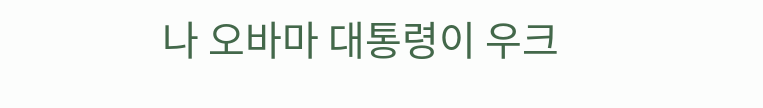나 오바마 대통령이 우크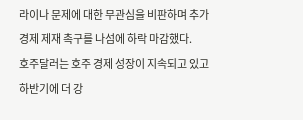라이나 문제에 대한 무관심을 비판하며 추가 경제 제재 촉구를 나섬에 하락 마감했다.
호주달러는 호주 경제 성장이 지속되고 있고 하반기에 더 강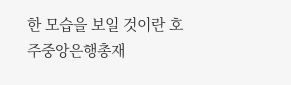한 모습을 보일 것이란 호주중앙은행총재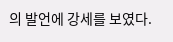의 발언에 강세를 보였다.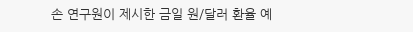손 연구원이 제시한 금일 원/달러 환율 예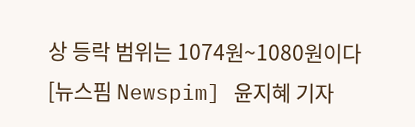상 등락 범위는 1074원~1080원이다
[뉴스핌 Newspim] 윤지혜 기자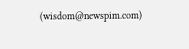(wisdom@newspim.com)